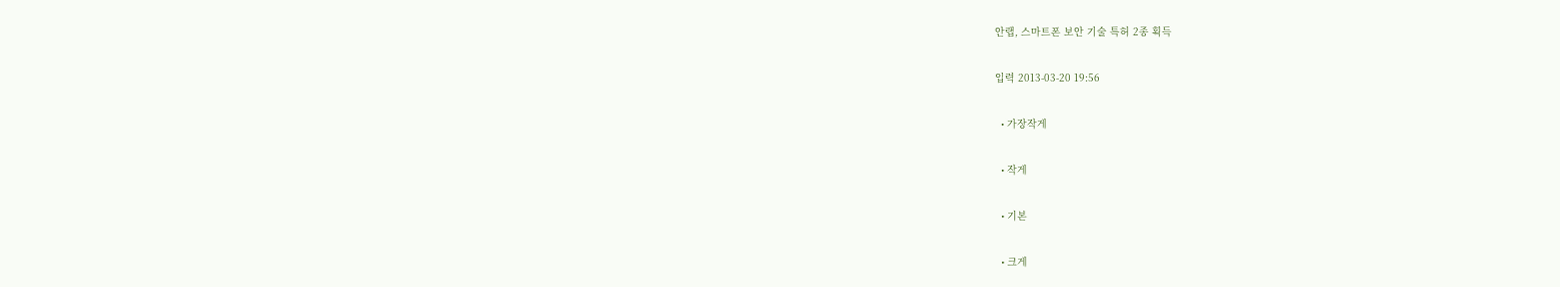안랩, 스마트폰 보안 기술 특허 2종 획득

입력 2013-03-20 19:56

  • 가장작게

  • 작게

  • 기본

  • 크게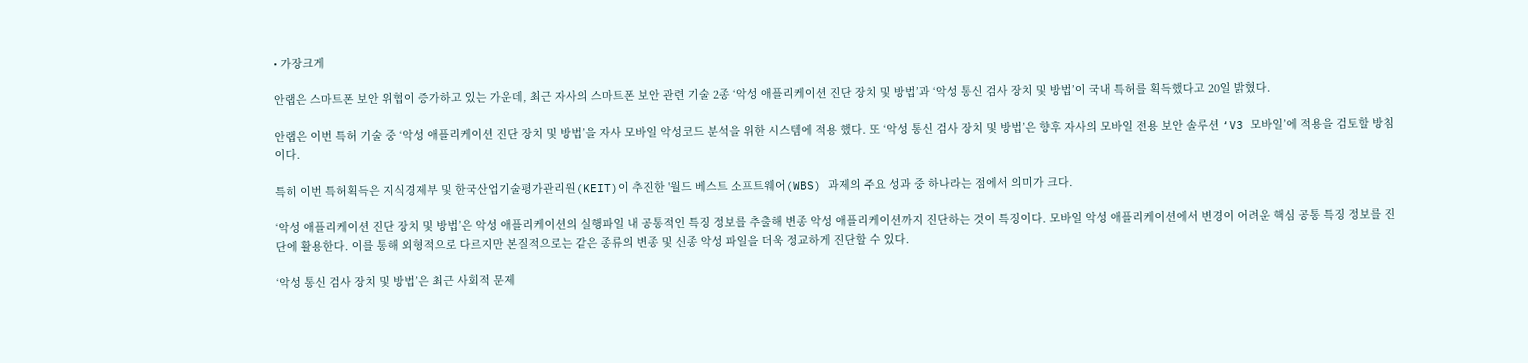• 가장크게

안랩은 스마트폰 보안 위협이 증가하고 있는 가운데, 최근 자사의 스마트폰 보안 관련 기술 2종 ‘악성 애플리케이션 진단 장치 및 방법’과 ‘악성 통신 검사 장치 및 방법’이 국내 특허를 획득했다고 20일 밝혔다.

안랩은 이번 특허 기술 중 ‘악성 애플리케이션 진단 장치 및 방법’을 자사 모바일 악성코드 분석을 위한 시스템에 적용 했다. 또 ‘악성 통신 검사 장치 및 방법’은 향후 자사의 모바일 전용 보안 솔루션 ‘V3 모바일’에 적용을 검토할 방침이다.

특히 이번 특허획득은 지식경제부 및 한국산업기술평가관리원(KEIT)이 추진한 '월드 베스트 소프트웨어(WBS) 과제의 주요 성과 중 하나라는 점에서 의미가 크다.

‘악성 애플리케이션 진단 장치 및 방법’은 악성 애플리케이션의 실행파일 내 공통적인 특징 정보를 추출해 변종 악성 애플리케이션까지 진단하는 것이 특징이다. 모바일 악성 애플리케이션에서 변경이 어려운 핵심 공통 특징 정보를 진단에 활용한다. 이를 통해 외형적으로 다르지만 본질적으로는 같은 종류의 변종 및 신종 악성 파일을 더욱 정교하게 진단할 수 있다.

‘악성 통신 검사 장치 및 방법’은 최근 사회적 문제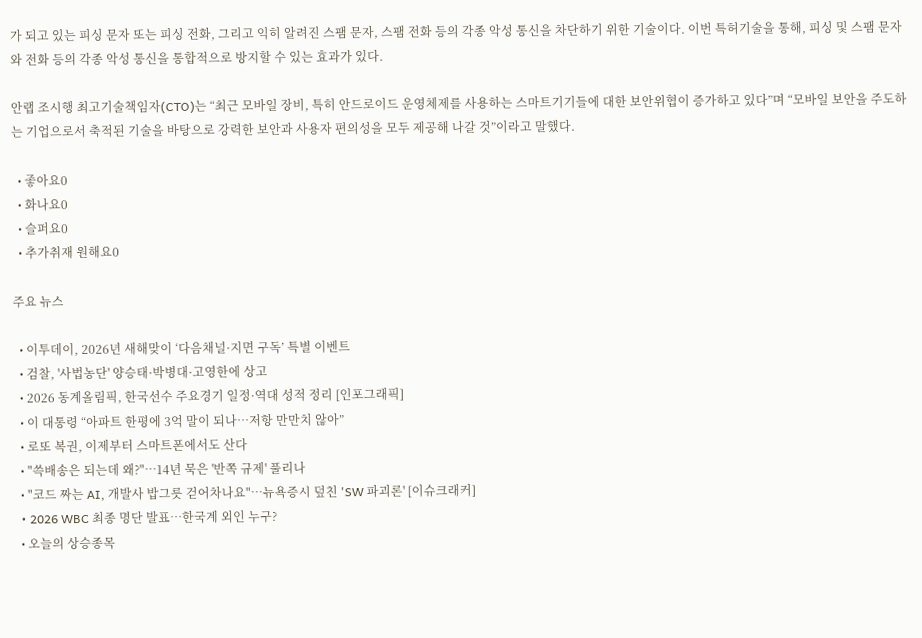가 되고 있는 피싱 문자 또는 피싱 전화, 그리고 익히 알려진 스팸 문자, 스팸 전화 등의 각종 악성 통신을 차단하기 위한 기술이다. 이번 특허기술을 통해, 피싱 및 스팸 문자와 전화 등의 각종 악성 통신을 통합적으로 방지할 수 있는 효과가 있다.

안랩 조시행 최고기술책임자(CTO)는 “최근 모바일 장비, 특히 안드로이드 운영체제를 사용하는 스마트기기들에 대한 보안위협이 증가하고 있다”며 “모바일 보안을 주도하는 기업으로서 축적된 기술을 바탕으로 강력한 보안과 사용자 편의성을 모두 제공해 나갈 것”이라고 말했다.

  • 좋아요0
  • 화나요0
  • 슬퍼요0
  • 추가취재 원해요0

주요 뉴스

  • 이투데이, 2026년 새해맞이 ‘다음채널·지면 구독’ 특별 이벤트
  • 검찰, '사법농단' 양승태·박병대·고영한에 상고
  • 2026 동계올림픽, 한국선수 주요경기 일정·역대 성적 정리 [인포그래픽]
  • 이 대통령 “아파트 한평에 3억 말이 되나…저항 만만치 않아”
  • 로또 복권, 이제부터 스마트폰에서도 산다
  • "쓱배송은 되는데 왜?"…14년 묵은 '반쪽 규제' 풀리나
  • "코드 짜는 AI, 개발사 밥그릇 걷어차나요"…뉴욕증시 덮친 'SW 파괴론' [이슈크래커]
  • 2026 WBC 최종 명단 발표…한국계 외인 누구?
  • 오늘의 상승종목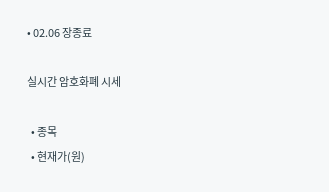• 02.06 장종료

실시간 암호화폐 시세

  • 종목
  • 현재가(원)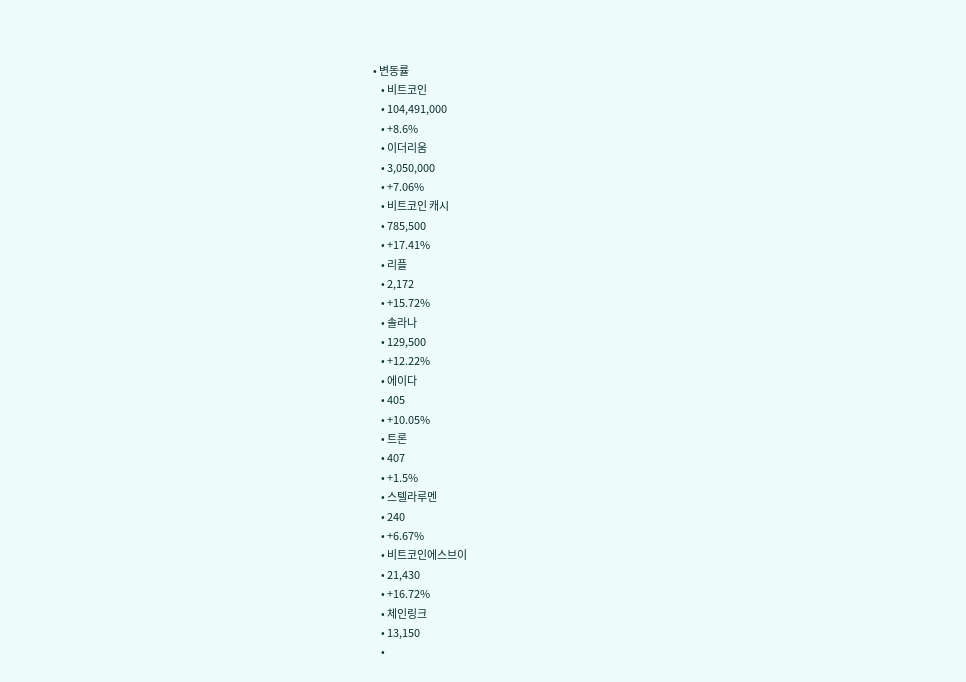• 변동률
    • 비트코인
    • 104,491,000
    • +8.6%
    • 이더리움
    • 3,050,000
    • +7.06%
    • 비트코인 캐시
    • 785,500
    • +17.41%
    • 리플
    • 2,172
    • +15.72%
    • 솔라나
    • 129,500
    • +12.22%
    • 에이다
    • 405
    • +10.05%
    • 트론
    • 407
    • +1.5%
    • 스텔라루멘
    • 240
    • +6.67%
    • 비트코인에스브이
    • 21,430
    • +16.72%
    • 체인링크
    • 13,150
    •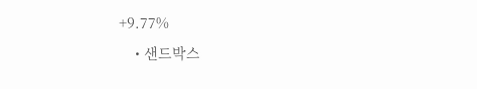+9.77%
    • 샌드박스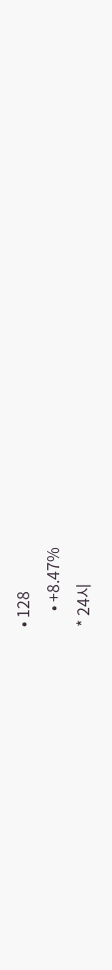• 128
    • +8.47%
* 24시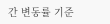간 변동률 기준